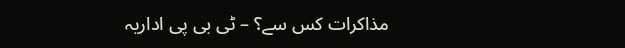مذاکرات کس سے؟ – ٹی بی پی اداریہ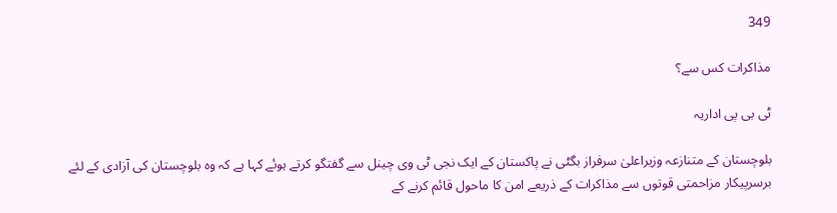349

مذاکرات کس سے؟

ٹی بی پی اداریہ

بلوچستان کے متنازعہ وزیراعلیٰ سرفراز بگٹی نے پاکستان کے ایک نجی ٹی وی چینل سے گفتگو کرتے ہوئے کہا ہے کہ وہ بلوچستان کی آزادی کے لئے برسرپیکار مزاحمتی قوتوں سے مذاکرات کے ذریعے امن کا ماحول قائم کرنے کے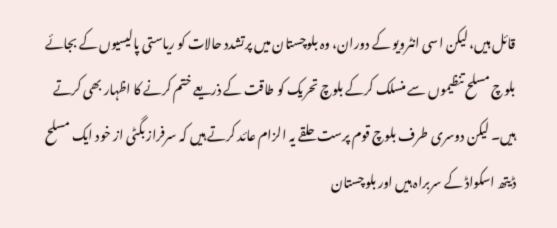قائل ہیں، لیکن اسی انٹرویو کے دوران، وہ بلوچستان میں پرتشدد حالات کو ریاستی پالیسیوں کے بجائے بلوچ مسلح تنظیموں سے منسلک کرکے بلوچ تحریک کو طاقت کے ذریعے ختم کرنے کا اظہار بھی کرتے ہیں۔ لیکن دوسری طرف بلوچ قوم پرست حلقے یہ الزام عائد کرتے ہیں کہ سرفراز بگٹی از خود ایک مسلح ڈیتھ اسکواڈ کے سربراہ ہیں اور بلوچستان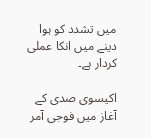میں تشدد کو ہوا دینے میں انکا عملی کردار ہے۔

اکیسوی صدی کے آغاز میں فوجی آمر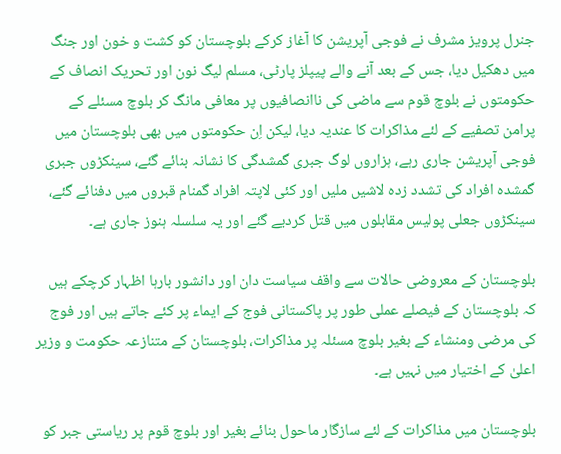جنرل پرویز مشرف نے فوجی آپریشن کا آغاز کرکے بلوچستان کو کشت و خون اور جنگ میں دھکیل دیا، جس کے بعد آنے والے پیپلز پارٹی، مسلم لیگ نون اور تحریک انصاف کے حکومتوں نے بلوچ قوم سے ماضی کی ناانصافیوں پر معافی مانگ کر بلوچ مسئلے کے پرامن تصفیے کے لئے مذاکرات کا عندیہ دیا، لیکن اِن حکومتوں میں بھی بلوچستان میں فوجی آپریشن جاری رہے، ہزاروں لوگ جبری گمشدگی کا نشانہ بنائے گئے، سینکڑوں جبری گمشدہ افراد کی تشدد زدہ لاشیں ملیں اور کئی لاپتہ افراد گمنام قبروں میں دفنائے گئے، سینکڑوں جعلی پولیس مقابلوں میں قتل کردیے گئے اور یہ سلسلہ ہنوز جاری ہے۔

بلوچستان کے معروضی حالات سے واقف سیاست دان اور دانشور بارہا اظہار کرچکے ہیں کہ بلوچستان کے فیصلے عملی طور پر پاکستانی فوج کے ایماء پر کئے جاتے ہیں اور فوج کی مرضی ومنشاء کے بغیر بلوچ مسئلہ پر مذاکرات، بلوچستان کے متنازعہ حکومت و وزیر اعلیٰ کے اختیار میں نہیں ہے۔

بلوچستان میں مذاکرات کے لئے سازگار ماحول بنائے بغیر اور بلوچ قوم پر ریاستی جبر کو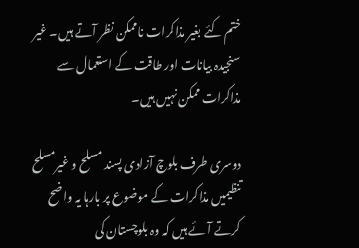ختم کئے بغیر مذاکرات ناممکن نظر آتے ہیں۔ غیر سنجیدہ بیانات اور طاقت کے استعمال سے مذاکرات ممکن نہیں ہیں۔

دوسری طرف بلوچ آزادی پسند مسلح و غیرمسلح تنظیمیں مذاکرات کے موضوع پر بارہا یہ واضح کرتے آئے ہیں کہ وہ بلوچستان کی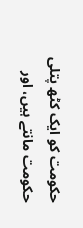حکومت کو ایک کٹھ پتلی حکومت مانتے ہیں، اور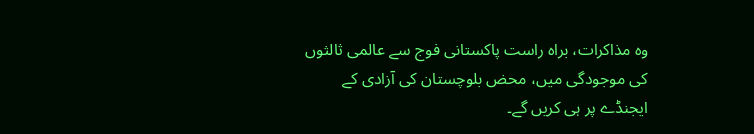وہ مذاکرات، براہ راست پاکستانی فوج سے عالمی ثالثوں کی موجودگی میں، محض بلوچستان کی آزادی کے ایجنڈے پر ہی کریں گے۔